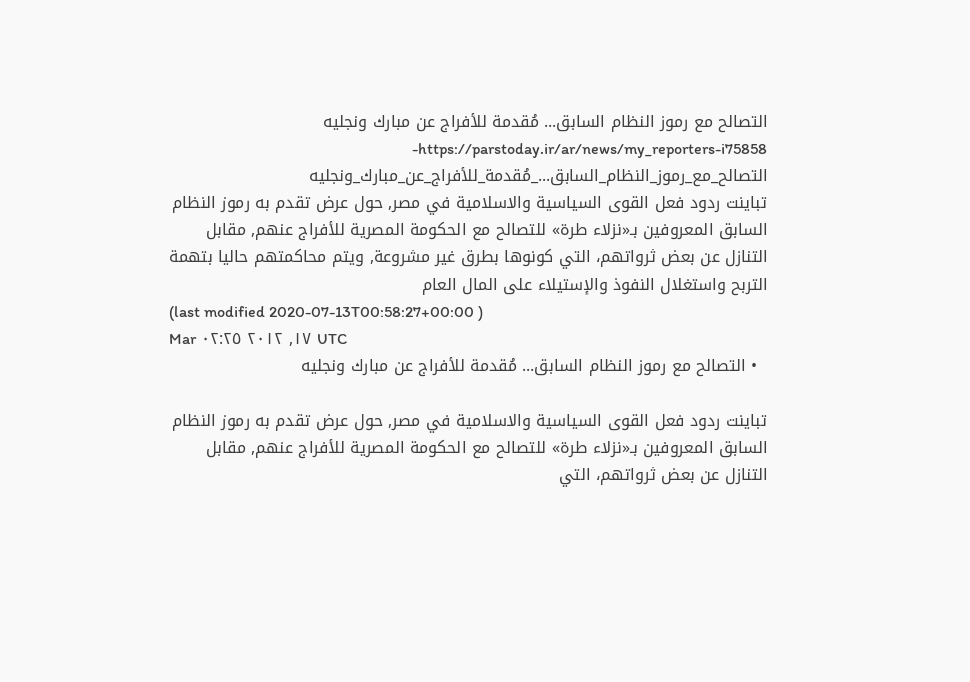التصالح مع رموز النظام السابق... مُقدمة للأفراج عن مبارك ونجليه
https://parstoday.ir/ar/news/my_reporters-i75858-التصالح_مع_رموز_النظام_السابق..._مُقدمة_للأفراج_عن_مبارك_ونجليه
تباينت ردود فعل القوى السياسية والاسلامية في مصر, حول عرض تقدم به رموز النظام السابق المعروفين بـ«نزلاء طرة» للتصالح مع الحكومة المصرية للأفراج عنهم, مقابل التنازل عن بعض ثرواتهم، التي كونوها بطرق غير مشروعة, ويتم محاكمتهم حاليا بتهمة التربح واستغلال النفوذ والإستيلاء على المال العام
(last modified 2020-07-13T00:58:27+00:00 )
Mar ١٧, ٢٠١٢ ٠٢:٢٥ UTC
  • التصالح مع رموز النظام السابق... مُقدمة للأفراج عن مبارك ونجليه

تباينت ردود فعل القوى السياسية والاسلامية في مصر, حول عرض تقدم به رموز النظام السابق المعروفين بـ«نزلاء طرة» للتصالح مع الحكومة المصرية للأفراج عنهم, مقابل التنازل عن بعض ثرواتهم، التي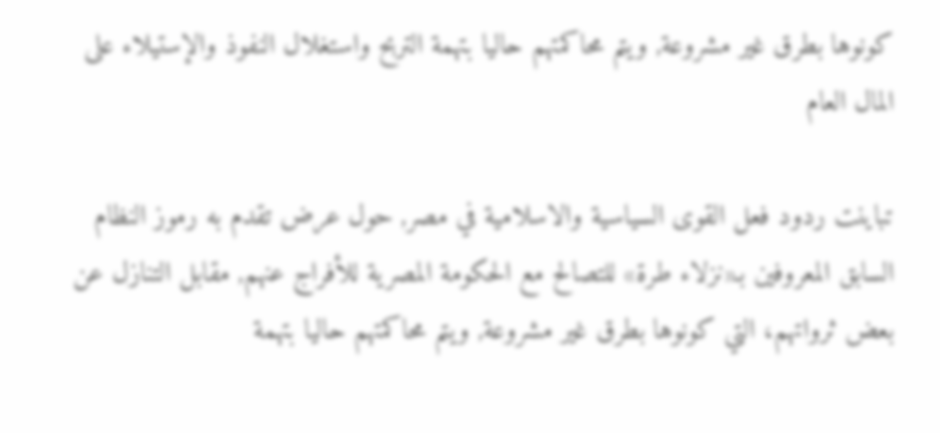كونوها بطرق غير مشروعة, ويتم محاكمتهم حاليا بتهمة التربح واستغلال النفوذ والإستيلاء على المال العام

تباينت ردود فعل القوى السياسية والاسلامية في مصر, حول عرض تقدم به رموز النظام السابق المعروفين بـ«نزلاء طرة» للتصالح مع الحكومة المصرية للأفراج عنهم, مقابل التنازل عن بعض ثرواتهم، التي كونوها بطرق غير مشروعة, ويتم محاكمتهم حاليا بتهمة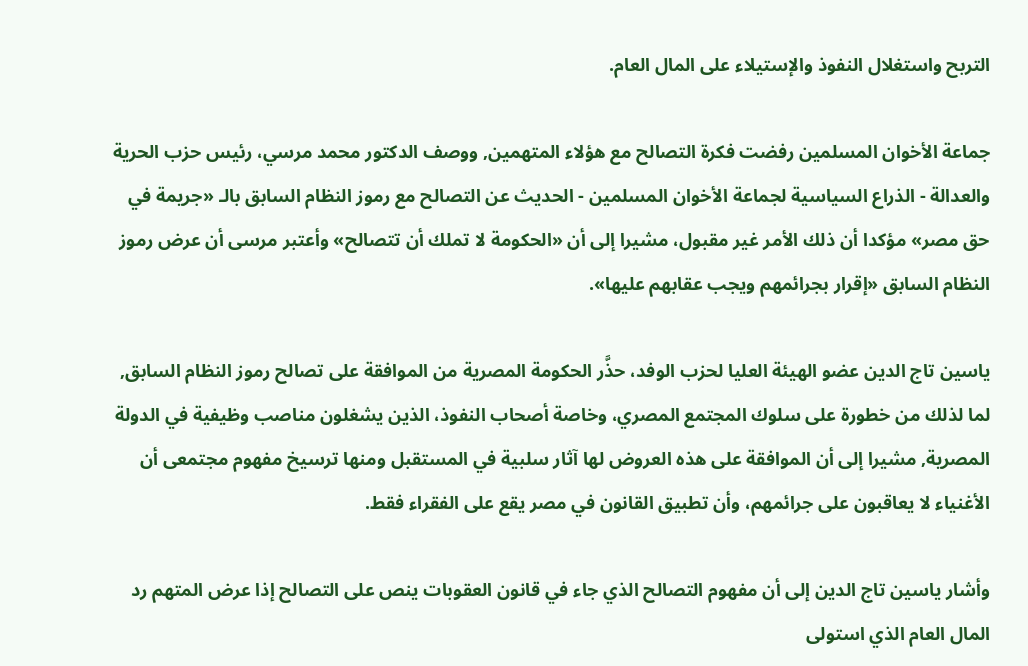التربح واستغلال النفوذ والإستيلاء على المال العام.

جماعة الأخوان المسلمين رفضت فكرة التصالح مع هؤلاء المتهمين, ووصف الدكتور محمد مرسي، رئيس حزب الحرية والعدالة - الذراع السياسية لجماعة الأخوان المسلمين - الحديث عن التصالح مع رموز النظام السابق بالـ «جريمة في حق مصر» مؤكدا أن ذلك الأمر غير مقبول، مشيرا إلى أن «الحكومة لا تملك أن تتصالح» وأعتبر مرسى أن عرض رموز النظام السابق «إقرار بجرائمهم ويجب عقابهم عليها».

ياسين تاج الدين عضو الهيئة العليا لحزب الوفد، حذَّر الحكومة المصرية من الموافقة على تصالح رموز النظام السابق, لما لذلك من خطورة على سلوك المجتمع المصري، وخاصة أصحاب النفوذ، الذين يشغلون مناصب وظيفية في الدولة المصرية, مشيرا إلى أن الموافقة على هذه العروض لها آثار سلبية في المستقبل ومنها ترسيخ مفهوم مجتمعى أن الأغنياء لا يعاقبون على جرائمهم، وأن تطبيق القانون في مصر يقع على الفقراء فقط.

وأشار ياسين تاج الدين إلى أن مفهوم التصالح الذي جاء في قانون العقوبات ينص على التصالح إذا عرض المتهم رد المال العام الذي استولى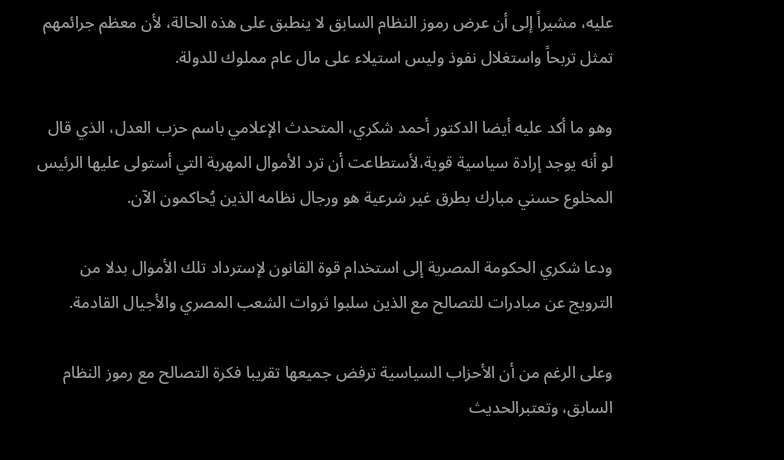عليه، مشيراً إلى أن عرض رموز النظام السابق لا ينطبق على هذه الحالة، لأن معظم جرائمهم تمثل تربحاً واستغلال نفوذ وليس استيلاء على مال عام مملوك للدولة.

وهو ما أكد عليه أيضا الدكتور أحمد شكري، المتحدث الإعلامي باسم حزب العدل، الذي قال لو أنه يوجد إرادة سياسية قوية،لأستطاعت أن ترد الأموال المهربة التي أستولى عليها الرئيس المخلوع حسني مبارك بطرق غير شرعية هو ورجال نظامه الذين يُحاكمون الآن.

ودعا شكري الحكومة المصرية إلى استخدام قوة القانون لإسترداد تلك الأموال بدلا من الترويج عن مبادرات للتصالح مع الذين سلبوا ثروات الشعب المصري والأجيال القادمة.

وعلى الرغم من أن الأحزاب السياسية ترفض جميعها تقريبا فكرة التصالح مع رموز النظام السابق، وتعتبرالحديث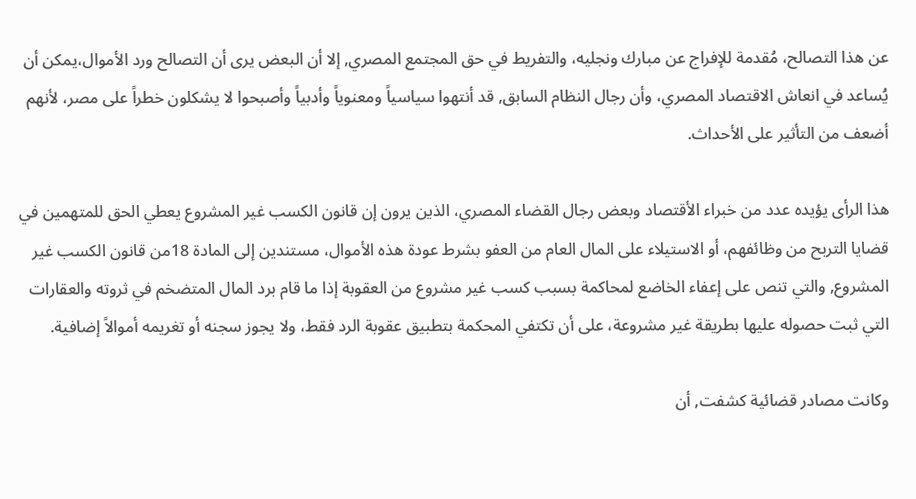عن هذا التصالح، مُقدمة للإفراج عن مبارك ونجليه، والتفريط في حق المجتمع المصري, إلا أن البعض يرى أن التصالح ورد الأموال،يمكن أن يُساعد في انعاش الاقتصاد المصري، وأن رجال النظام السابق, قد أنتهوا سياسياً ومعنوياً وأدبياً وأصبحوا لا يشكلون خطراً على مصر، لأنهم أضعف من التأثير على الأحداث.

هذا الرأى يؤيده عدد من خبراء الأقتصاد وبعض رجال القضاء المصري، الذين يرون إن قانون الكسب غير المشروع يعطي الحق للمتهمين في قضايا التربح من وظائفهم، أو الاستيلاء على المال العام من العفو بشرط عودة هذه الأموال، مستندين إلى المادة 18من قانون الكسب غير المشروع, والتي تنص على إعفاء الخاضع لمحاكمة بسبب كسب غير مشروع من العقوبة إذا ما قام برد المال المتضخم في ثروته والعقارات التي ثبت حصوله عليها بطريقة غير مشروعة، على أن تكتفي المحكمة بتطبيق عقوبة الرد فقط، ولا يجوز سجنه أو تغريمه أموالاً إضافية.

وكانت مصادر قضائية كشفت, أن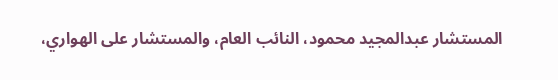المستشار عبدالمجيد محمود، النائب العام، والمستشار على الهواري،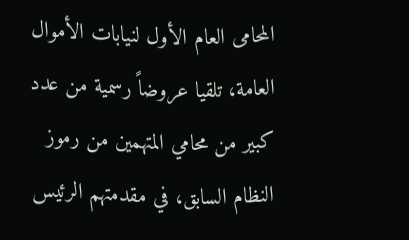المحامى العام الأول لنيابات الأموال العامة، تلقيا عروضاً رسمية من عدد كبير من محامي المتهمين من رموز النظام السابق، في مقدمتهم الرئيس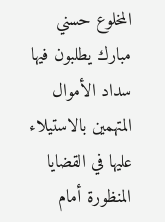المخلوع حسني مبارك يطلبون فيها سداد الأموال المتهمين بالاستيلاء عليها في القضايا المنظورة أمام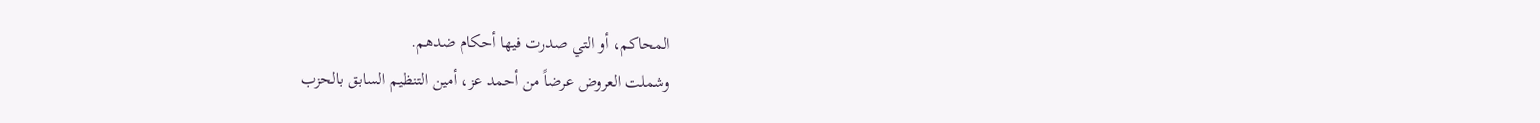المحاكم، أو التي صدرت فيها أحكام ضدهم.
وشملت العروض عرضاً من أحمد عز، أمين التنظيم السابق بالحزب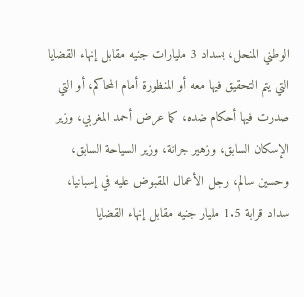الوطني المنحل، بسداد 3 مليارات جنيه مقابل إنهاء القضايا التي يتم التحقيق فيها معه أو المنظورة أمام المحاكم، أو التي صدرت فيها أحكام ضده، كما عرض أحمد المغربي، وزير الإسكان السابق، وزهير جرانة، وزير السياحة السابق، وحسين سالم، رجل الأعمال المقبوض عليه في إسبانيا، سداد قرابة 1.5 مليار جنيه مقابل إنهاء القضايا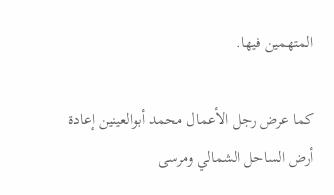المتهمين فيها.

كما عرض رجل الأعمال محمد أبوالعينين إعادة أرض الساحل الشمالي ومرسى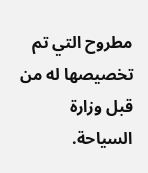مطروح التي تم تخصيصها له من قبل وزارة السياحة.